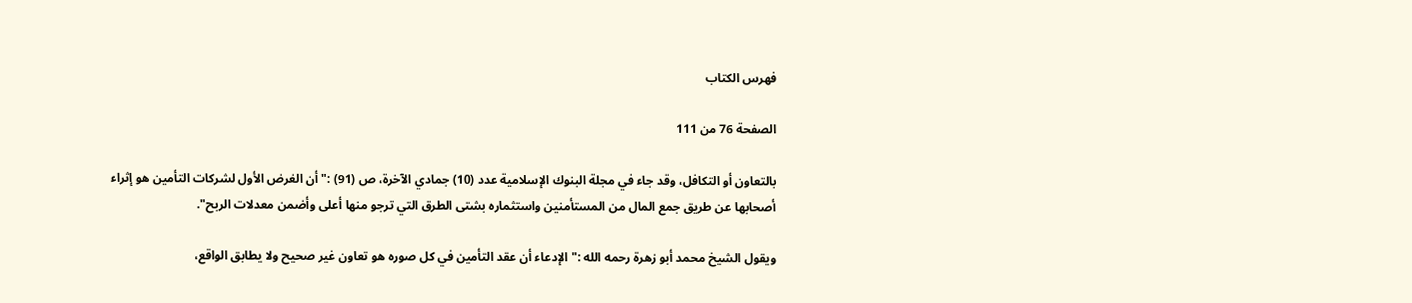فهرس الكتاب

الصفحة 76 من 111

بالتعاون أو التكافل، وقد جاء في مجلة البنوك الإسلامية عدد (10) جمادي الآخرة، ص (91) :"أن الغرض الأول لشركات التأمين هو إثراء أصحابها عن طريق جمع المال من المستأمنين واستثماره بشتى الطرق التي ترجو منها أعلى وأضمن معدلات الربح".

ويقول الشيخ محمد أبو زهرة رحمه الله :"الإدعاء أن عقد التأمين في كل صوره هو تعاون غير صحيح ولا يطابق الواقع،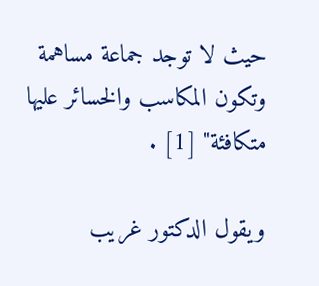حيث لا توجد جماعة مساهمة وتكون المكاسب والخسائر عليها متكافئة" [1] .

ويقول الدكتور غريب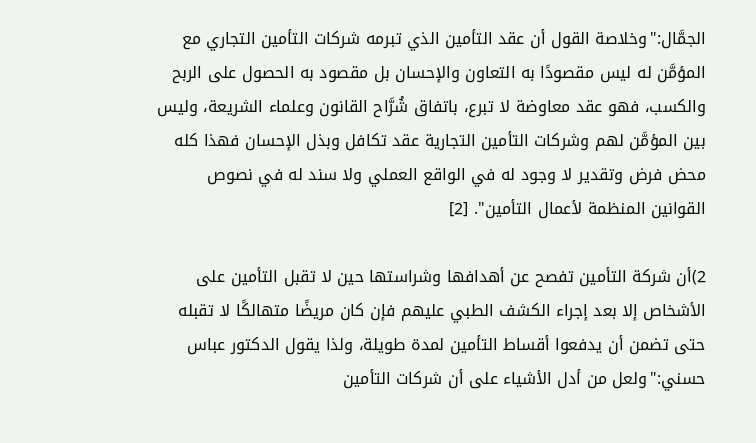الجمَّال:"وخلاصة القول أن عقد التأمين الذي تبرمه شركات التأمين التجاري مع المؤمَّن له ليس مقصودًا به التعاون والإحسان بل مقصود به الحصول على الربح والكسب، فهو عقد معاوضة لا تبرع، باتفاق شُرَّاح القانون وعلماء الشريعة، وليس بين المؤمَّن لهم وشركات التأمين التجارية عقد تكافل وبذل الإحسان فهذا كله محض فرض وتقدير لا وجود له في الواقع العملي ولا سند له في نصوص القوانين المنظمة لأعمال التأمين". [2]

2)أن شركة التأمين تفصح عن أهدافها وشراستها حين لا تقبل التأمين على الأشخاص إلا بعد إجراء الكشف الطبي عليهم فإن كان مريضًا متهالكًا لا تقبله حتى تضمن أن يدفعوا أقساط التأمين لمدة طويلة، ولذا يقول الدكتور عباس حسني:"ولعل من أدل الأشياء على أن شركات التأمين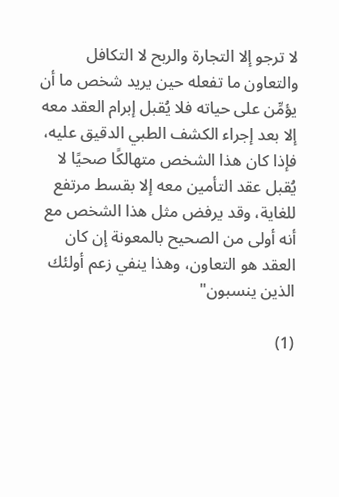لا ترجو إلا التجارة والربح لا التكافل والتعاون ما تفعله حين يريد شخص ما أن يؤمِّن على حياته فلا يُقبل إبرام العقد معه إلا بعد إجراء الكشف الطبي الدقيق عليه، فإذا كان هذا الشخص متهالكًا صحيًا لا يُقبل عقد التأمين معه إلا بقسط مرتفع للغاية، وقد يرفض مثل هذا الشخص مع أنه أولى من الصحيح بالمعونة إن كان العقد هو التعاون، وهذا ينفي زعم أولئك الذين ينسبون"

(1)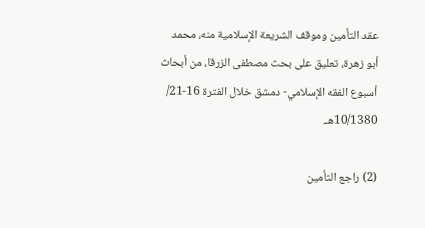عقد التأمين وموقف الشريعة الإسلامية منه، محمد أبو زهرة، تعليق على بحث مصطفى الزرقا، من أبحاث أسبوع الفقه الإسلامي- دمشق خلال الفترة 16-21/ 10/1380هـ.

(2) راجع التأمين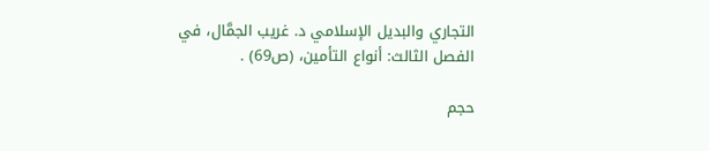التجاري والبديل الإسلامي د. غريب الجمَّال، في الفصل الثالث: أنواع التأمين، (ص69) .

حجم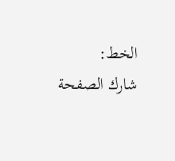الخط:
شارك الصفحة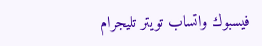فيسبوك واتساب تويتر تليجرام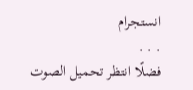انستجرام
. . .
فضلًا انتظر تحميل الصوت